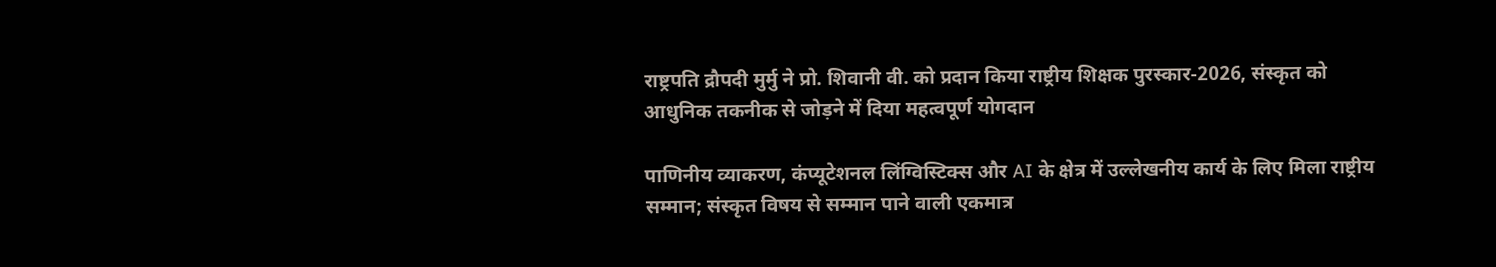राष्ट्रपति द्रौपदी मुर्मु ने प्रो. शिवानी वी. को प्रदान किया राष्ट्रीय शिक्षक पुरस्कार-2026, संस्कृत को आधुनिक तकनीक से जोड़ने में दिया महत्वपूर्ण योगदान

पाणिनीय व्याकरण, कंप्यूटेशनल लिंग्विस्टिक्स और AI के क्षेत्र में उल्लेखनीय कार्य के लिए मिला राष्ट्रीय सम्मान; संस्कृत विषय से सम्मान पाने वाली एकमात्र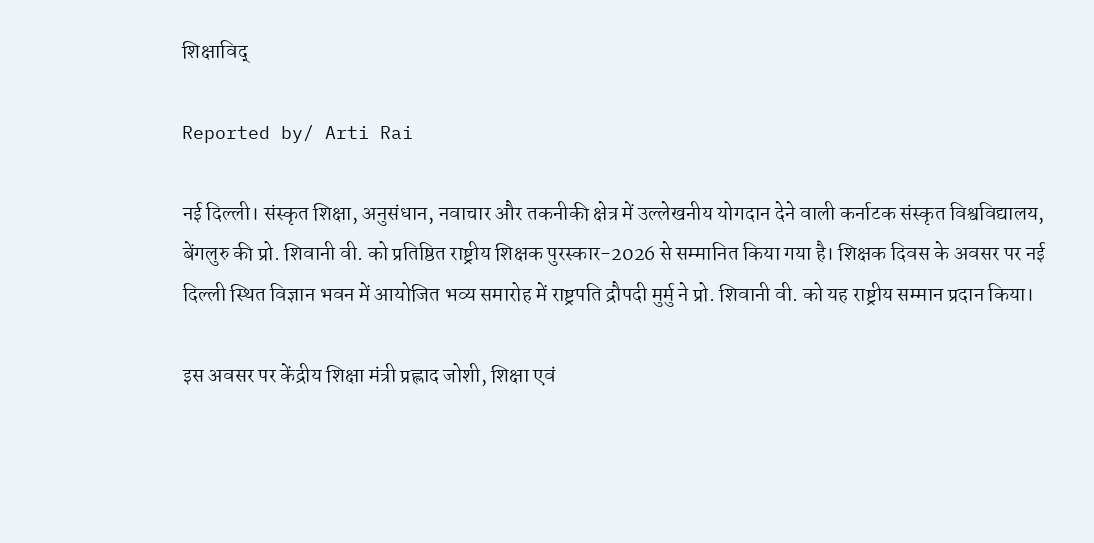शिक्षाविद्

Reported by/ Arti Rai

नई दिल्ली। संस्कृत शिक्षा, अनुसंधान, नवाचार और तकनीकी क्षेत्र में उल्लेखनीय योगदान देने वाली कर्नाटक संस्कृत विश्वविद्यालय, बेंगलुरु की प्रो. शिवानी वी. को प्रतिष्ठित राष्ट्रीय शिक्षक पुरस्कार-2026 से सम्मानित किया गया है। शिक्षक दिवस के अवसर पर नई दिल्ली स्थित विज्ञान भवन में आयोजित भव्य समारोह में राष्ट्रपति द्रौपदी मुर्मु ने प्रो. शिवानी वी. को यह राष्ट्रीय सम्मान प्रदान किया।

इस अवसर पर केंद्रीय शिक्षा मंत्री प्रह्लाद जोशी, शिक्षा एवं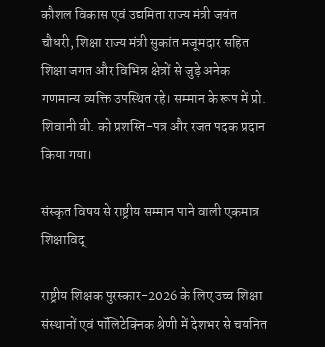कौशल विकास एवं उद्यमिता राज्य मंत्री जयंत चौधरी, शिक्षा राज्य मंत्री सुकांत मजूमदार सहित शिक्षा जगत और विभिन्न क्षेत्रों से जुड़े अनेक गणमान्य व्यक्ति उपस्थित रहे। सम्मान के रूप में प्रो. शिवानी वी. को प्रशस्ति-पत्र और रजत पदक प्रदान किया गया।

संस्कृत विषय से राष्ट्रीय सम्मान पाने वाली एकमात्र शिक्षाविद्

राष्ट्रीय शिक्षक पुरस्कार-2026 के लिए उच्च शिक्षा संस्थानों एवं पॉलिटेक्निक श्रेणी में देशभर से चयनित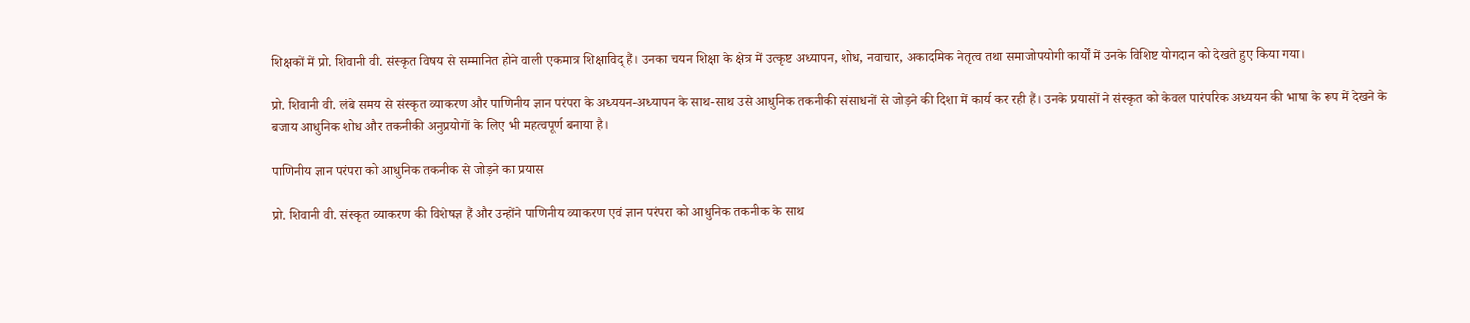शिक्षकों में प्रो. शिवानी वी. संस्कृत विषय से सम्मानित होने वाली एकमात्र शिक्षाविद् हैं। उनका चयन शिक्षा के क्षेत्र में उत्कृष्ट अध्यापन, शोध, नवाचार, अकादमिक नेतृत्व तथा समाजोपयोगी कार्यों में उनके विशिष्ट योगदान को देखते हुए किया गया।

प्रो. शिवानी वी. लंबे समय से संस्कृत व्याकरण और पाणिनीय ज्ञान परंपरा के अध्ययन-अध्यापन के साथ-साथ उसे आधुनिक तकनीकी संसाधनों से जोड़ने की दिशा में कार्य कर रही हैं। उनके प्रयासों ने संस्कृत को केवल पारंपरिक अध्ययन की भाषा के रूप में देखने के बजाय आधुनिक शोध और तकनीकी अनुप्रयोगों के लिए भी महत्वपूर्ण बनाया है।

पाणिनीय ज्ञान परंपरा को आधुनिक तकनीक से जोड़ने का प्रयास

प्रो. शिवानी वी. संस्कृत व्याकरण की विशेषज्ञ हैं और उन्होंने पाणिनीय व्याकरण एवं ज्ञान परंपरा को आधुनिक तकनीक के साथ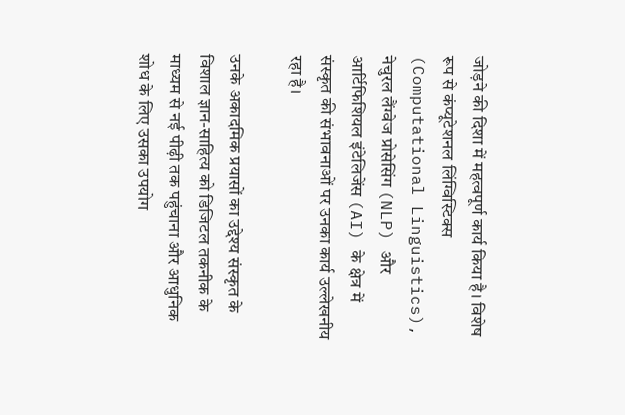जोड़ने की दिशा में महत्वपूर्ण कार्य किया है। विशेष रूप से कंप्यूटेशनल लिंग्विस्टिक्स (Computational Linguistics), नेचुरल लैंग्वेज प्रोसेसिंग (NLP) और आर्टिफिशियल इंटेलिजेंस (AI) के क्षेत्र में संस्कृत की संभावनाओं पर उनका कार्य उल्लेखनीय रहा है।

उनके अकादमिक प्रयासों का उद्देश्य संस्कृत के विशाल ज्ञान-साहित्य को डिजिटल तकनीक के माध्यम से नई पीढ़ी तक पहुंचाना और आधुनिक शोध के लिए उसका उपयोग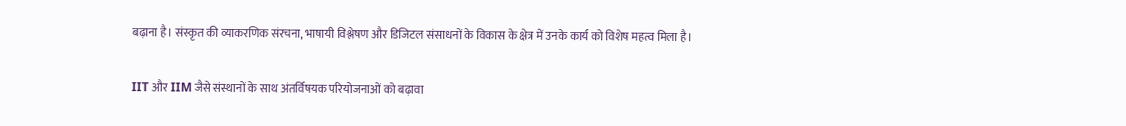बढ़ाना है। संस्कृत की व्याकरणिक संरचना, भाषायी विश्लेषण और डिजिटल संसाधनों के विकास के क्षेत्र में उनके कार्य को विशेष महत्व मिला है।

IIT और IIM जैसे संस्थानों के साथ अंतर्विषयक परियोजनाओं को बढ़ावा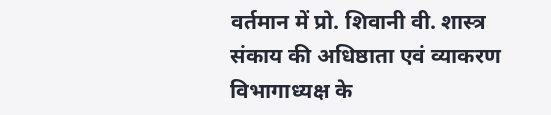वर्तमान में प्रो. शिवानी वी. शास्त्र संकाय की अधिष्ठाता एवं व्याकरण विभागाध्यक्ष के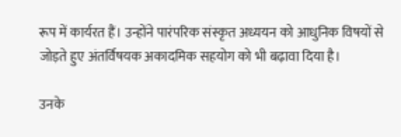रूप में कार्यरत हैं। उन्होंने पारंपरिक संस्कृत अध्ययन को आधुनिक विषयों से जोड़ते हुए अंतर्विषयक अकादमिक सहयोग को भी बढ़ावा दिया है।

उनके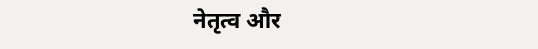नेतृत्व और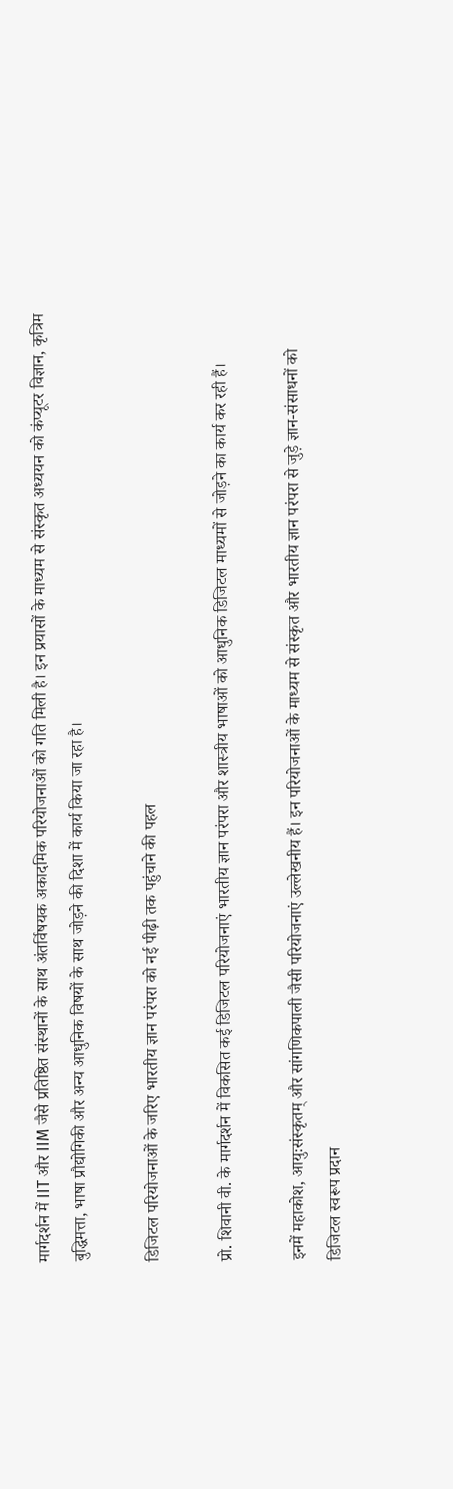मार्गदर्शन में IIT और IIM जैसे प्रतिष्ठित संस्थानों के साथ अंतर्विषयक अकादमिक परियोजनाओं को गति मिली है। इन प्रयासों के माध्यम से संस्कृत अध्ययन को कंप्यूटर विज्ञान, कृत्रिम बुद्धिमत्ता, भाषा प्रौद्योगिकी और अन्य आधुनिक विषयों के साथ जोड़ने की दिशा में कार्य किया जा रहा है।

डिजिटल परियोजनाओं के जरिए भारतीय ज्ञान परंपरा को नई पीढ़ी तक पहुंचाने की पहल

प्रो. शिवानी वी. के मार्गदर्शन में विकसित कई डिजिटल परियोजनाएं भारतीय ज्ञान परंपरा और शास्त्रीय भाषाओं को आधुनिक डिजिटल माध्यमों से जोड़ने का कार्य कर रही हैं।

इनमें महाकोश, आयुःसंस्कृतम् और सांगणिकपाली जैसी परियोजनाएं उल्लेखनीय हैं। इन परियोजनाओं के माध्यम से संस्कृत और भारतीय ज्ञान परंपरा से जुड़े ज्ञान-संसाधनों को डिजिटल स्वरूप प्रदान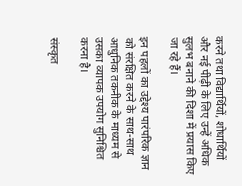करने तथा विद्यार्थियों, शोधार्थियों और नई पीढ़ी के लिए उन्हें अधिक सुलभ बनाने की दिशा में प्रयास किए जा रहे हैं।

इन पहलों का उद्देश्य पारंपरिक ज्ञान को संरक्षित करने के साथ-साथ आधुनिक तकनीक के माध्यम से उसका व्यापक उपयोग सुनिश्चित करना है।

संस्कृत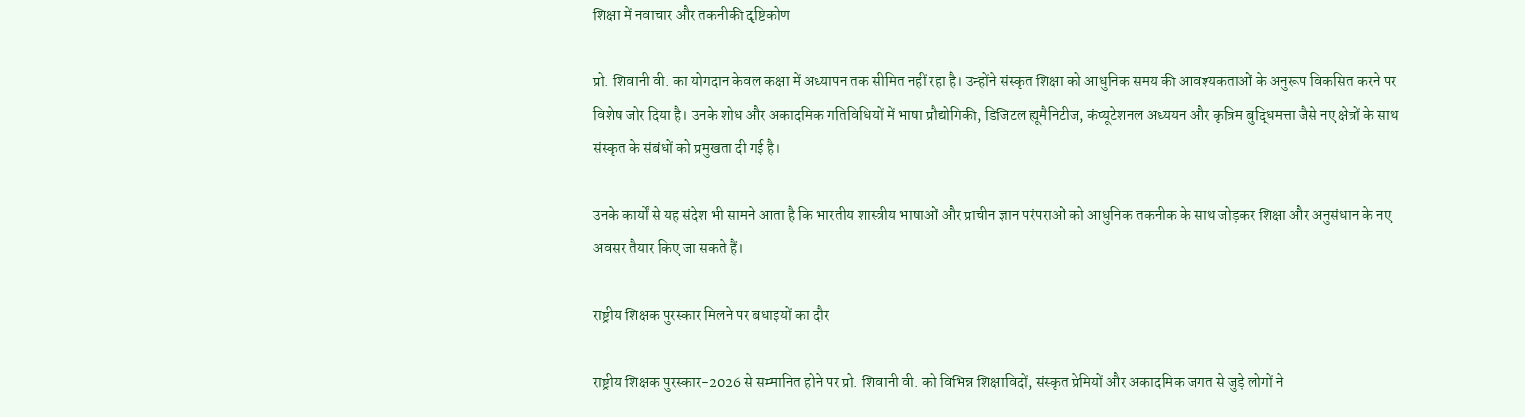शिक्षा में नवाचार और तकनीकी दृष्टिकोण

प्रो. शिवानी वी. का योगदान केवल कक्षा में अध्यापन तक सीमित नहीं रहा है। उन्होंने संस्कृत शिक्षा को आधुनिक समय की आवश्यकताओं के अनुरूप विकसित करने पर विशेष जोर दिया है। उनके शोध और अकादमिक गतिविधियों में भाषा प्रौद्योगिकी, डिजिटल ह्यूमैनिटीज, कंप्यूटेशनल अध्ययन और कृत्रिम बुद्धिमत्ता जैसे नए क्षेत्रों के साथ संस्कृत के संबंधों को प्रमुखता दी गई है।

उनके कार्यों से यह संदेश भी सामने आता है कि भारतीय शास्त्रीय भाषाओं और प्राचीन ज्ञान परंपराओं को आधुनिक तकनीक के साथ जोड़कर शिक्षा और अनुसंधान के नए अवसर तैयार किए जा सकते हैं।

राष्ट्रीय शिक्षक पुरस्कार मिलने पर बधाइयों का दौर

राष्ट्रीय शिक्षक पुरस्कार-2026 से सम्मानित होने पर प्रो. शिवानी वी. को विभिन्न शिक्षाविदों, संस्कृत प्रेमियों और अकादमिक जगत से जुड़े लोगों ने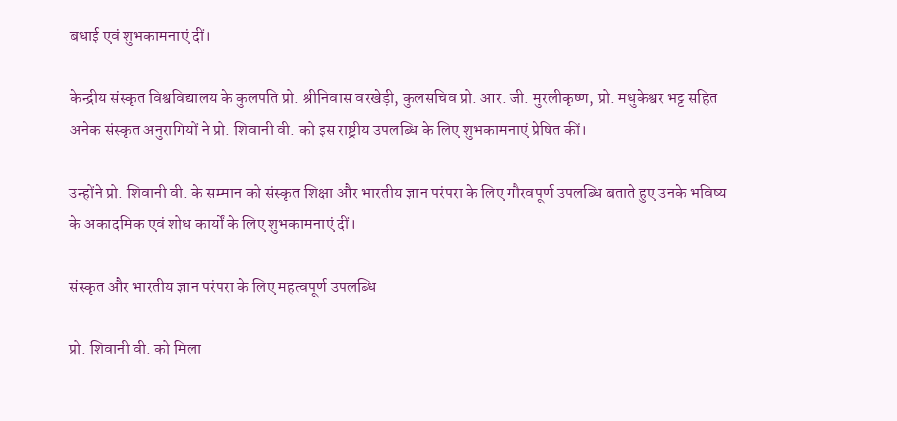बधाई एवं शुभकामनाएं दीं।

केन्द्रीय संस्कृत विश्वविद्यालय के कुलपति प्रो. श्रीनिवास वरखेड़ी, कुलसचिव प्रो. आर. जी. मुरलीकृष्ण, प्रो. मधुकेश्वर भट्ट सहित अनेक संस्कृत अनुरागियों ने प्रो. शिवानी वी. को इस राष्ट्रीय उपलब्धि के लिए शुभकामनाएं प्रेषित कीं।

उन्होंने प्रो. शिवानी वी. के सम्मान को संस्कृत शिक्षा और भारतीय ज्ञान परंपरा के लिए गौरवपूर्ण उपलब्धि बताते हुए उनके भविष्य के अकादमिक एवं शोध कार्यों के लिए शुभकामनाएं दीं।

संस्कृत और भारतीय ज्ञान परंपरा के लिए महत्वपूर्ण उपलब्धि

प्रो. शिवानी वी. को मिला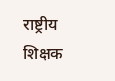राष्ट्रीय शिक्षक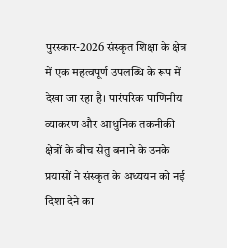पुरस्कार-2026 संस्कृत शिक्षा के क्षेत्र में एक महत्वपूर्ण उपलब्धि के रूप में देखा जा रहा है। पारंपरिक पाणिनीय व्याकरण और आधुनिक तकनीकी क्षेत्रों के बीच सेतु बनाने के उनके प्रयासों ने संस्कृत के अध्ययन को नई दिशा देने का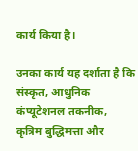कार्य किया है।

उनका कार्य यह दर्शाता है कि संस्कृत, आधुनिक कंप्यूटेशनल तकनीक, कृत्रिम बुद्धिमत्ता और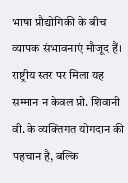भाषा प्रौद्योगिकी के बीच व्यापक संभावनाएं मौजूद हैं। राष्ट्रीय स्तर पर मिला यह सम्मान न केवल प्रो. शिवानी वी. के व्यक्तिगत योगदान की पहचान है, बल्कि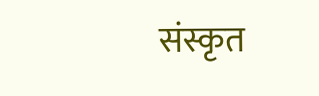संस्कृत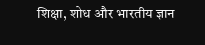शिक्षा, शोध और भारतीय ज्ञान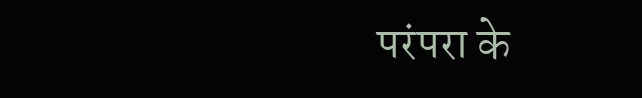परंपरा के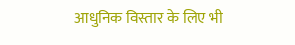आधुनिक विस्तार के लिए भी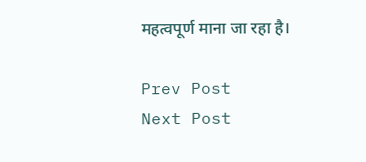महत्वपूर्ण माना जा रहा है।

Prev Post
Next Post